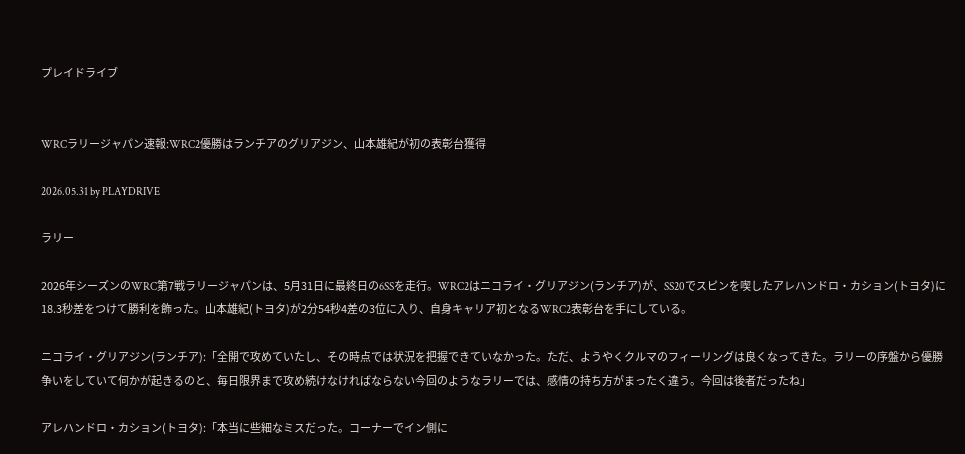プレイドライブ


WRCラリージャパン速報:WRC2優勝はランチアのグリアジン、山本雄紀が初の表彰台獲得

2026.05.31 by PLAYDRIVE

ラリー

2026年シーズンのWRC第7戦ラリージャパンは、5月31日に最終日の6SSを走行。WRC2はニコライ・グリアジン(ランチア)が、SS20でスピンを喫したアレハンドロ・カション(トヨタ)に18.3秒差をつけて勝利を飾った。山本雄紀(トヨタ)が2分54秒4差の3位に入り、自身キャリア初となるWRC2表彰台を手にしている。

ニコライ・グリアジン(ランチア):「全開で攻めていたし、その時点では状況を把握できていなかった。ただ、ようやくクルマのフィーリングは良くなってきた。ラリーの序盤から優勝争いをしていて何かが起きるのと、毎日限界まで攻め続けなければならない今回のようなラリーでは、感情の持ち方がまったく違う。今回は後者だったね」

アレハンドロ・カション(トヨタ):「本当に些細なミスだった。コーナーでイン側に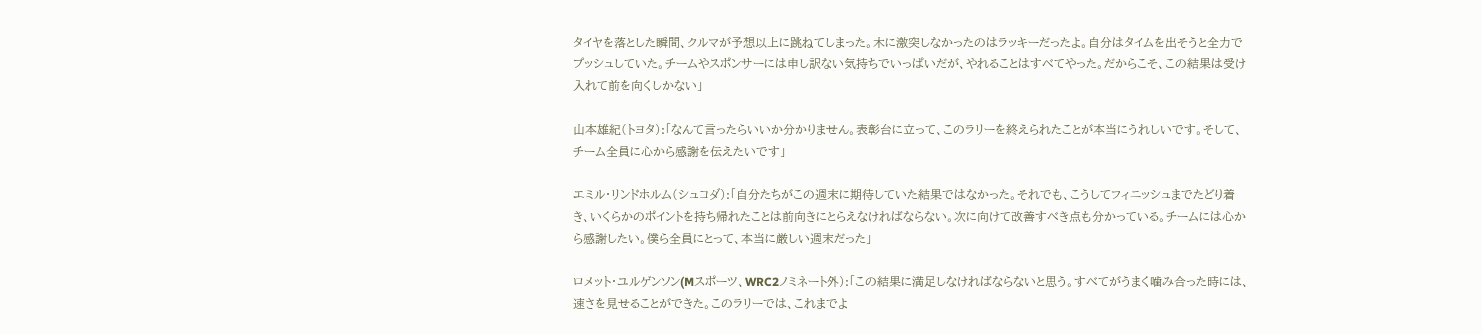タイヤを落とした瞬間、クルマが予想以上に跳ねてしまった。木に激突しなかったのはラッキーだったよ。自分はタイムを出そうと全力でプッシュしていた。チームやスポンサーには申し訳ない気持ちでいっぱいだが、やれることはすべてやった。だからこそ、この結果は受け入れて前を向くしかない」

山本雄紀(トヨタ):「なんて言ったらいいか分かりません。表彰台に立って、このラリーを終えられたことが本当にうれしいです。そして、チーム全員に心から感謝を伝えたいです」

エミル・リンドホルム(シュコダ):「自分たちがこの週末に期待していた結果ではなかった。それでも、こうしてフィニッシュまでたどり着き、いくらかのポイントを持ち帰れたことは前向きにとらえなければならない。次に向けて改善すべき点も分かっている。チームには心から感謝したい。僕ら全員にとって、本当に厳しい週末だった」

ロメット・ユルゲンソン(Mスポーツ、WRC2ノミネート外):「この結果に満足しなければならないと思う。すべてがうまく噛み合った時には、速さを見せることができた。このラリーでは、これまでよ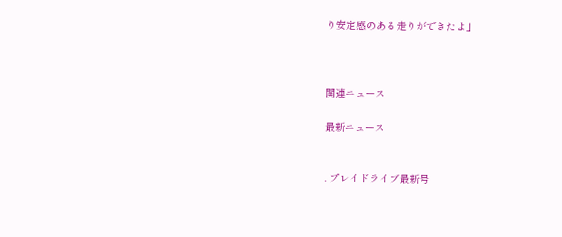り安定感のある走りができたよ」



関連ニュース

最新ニュース


. プレイドライブ最新号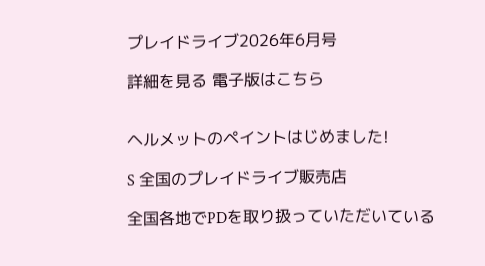プレイドライブ2026年6月号

詳細を見る 電子版はこちら


ヘルメットのペイントはじめました!

S 全国のプレイドライブ販売店

全国各地でPDを取り扱っていただいている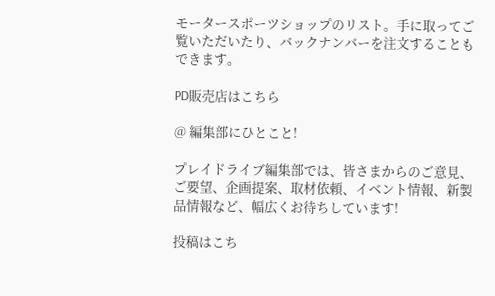モータースポーツショップのリスト。手に取ってご覧いただいたり、バックナンバーを注文することもできます。

PD販売店はこちら

@ 編集部にひとこと!

プレイドライブ編集部では、皆さまからのご意見、ご要望、企画提案、取材依頼、イベント情報、新製品情報など、幅広くお待ちしています!

投稿はこち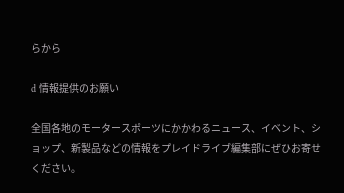らから

d 情報提供のお願い

全国各地のモータースポーツにかかわるニュース、イベント、ショップ、新製品などの情報をプレイドライブ編集部にぜひお寄せください。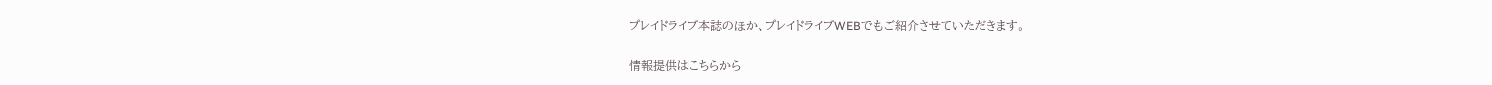プレイドライブ本誌のほか、プレイドライブWEBでもご紹介させていただきます。

情報提供はこちらから